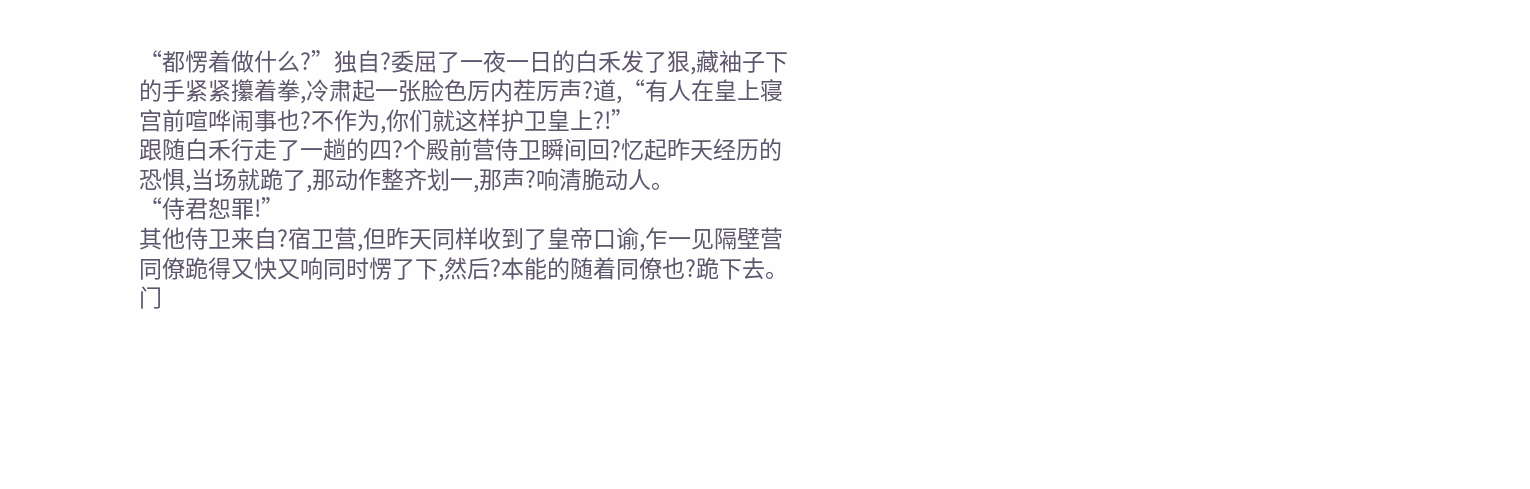“都愣着做什么?”独自?委屈了一夜一日的白禾发了狠,藏袖子下的手紧紧攥着拳,冷肃起一张脸色厉内茬厉声?道,“有人在皇上寝宫前喧哗闹事也?不作为,你们就这样护卫皇上?!”
跟随白禾行走了一趟的四?个殿前营侍卫瞬间回?忆起昨天经历的恐惧,当场就跪了,那动作整齐划一,那声?响清脆动人。
“侍君恕罪!”
其他侍卫来自?宿卫营,但昨天同样收到了皇帝口谕,乍一见隔壁营同僚跪得又快又响同时愣了下,然后?本能的随着同僚也?跪下去。
门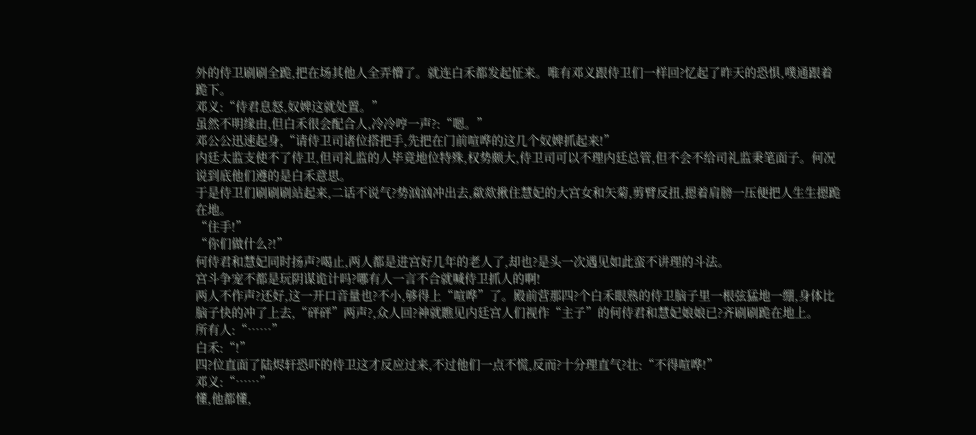外的侍卫刷刷全跪,把在场其他人全弄懵了。就连白禾都发起怔来。唯有邓义跟侍卫们一样回?忆起了昨天的恐惧,噗通跟着跪下。
邓义:“侍君息怒,奴婢这就处置。”
虽然不明缘由,但白禾很会配合人,冷冷哼一声?:“嗯。”
邓公公迅速起身,“请侍卫司诸位搭把手,先把在门前喧哗的这几个奴婢抓起来!”
内廷太监支使不了侍卫,但司礼监的人毕竟地位特殊,权势颇大,侍卫司可以不理内廷总管,但不会不给司礼监秉笔面子。何况说到底他们遵的是白禾意思。
于是侍卫们刷刷刷站起来,二话不说气?势汹汹冲出去,歘欻揪住慧妃的大宫女和矢菊,剪臂反扭,摁着肩膀一压便把人生生摁跪在地。
“住手!”
“你们做什么?!”
何侍君和慧妃同时扬声?喝止,两人都是进宫好几年的老人了,却也?是头一次遇见如此蛮不讲理的斗法。
宫斗争宠不都是玩阴谋诡计吗?哪有人一言不合就喊侍卫抓人的啊!
两人不作声?还好,这一开口音量也?不小,够得上“喧哗”了。殿前营那四?个白禾眼熟的侍卫脑子里一根弦猛地一绷,身体比脑子快的冲了上去,“砰砰”两声?,众人回?神就瞧见内廷宫人们视作“主子”的何侍君和慧妃娘娘已?齐刷刷跪在地上。
所有人:“……”
白禾:“!”
四?位直面了陆烬轩恐吓的侍卫这才反应过来,不过他们一点不慌,反而?十分理直气?壮:“不得喧哗!”
邓义:“……”
懂,他都懂,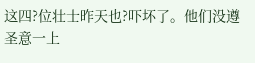这四?位壮士昨天也?吓坏了。他们没遵圣意一上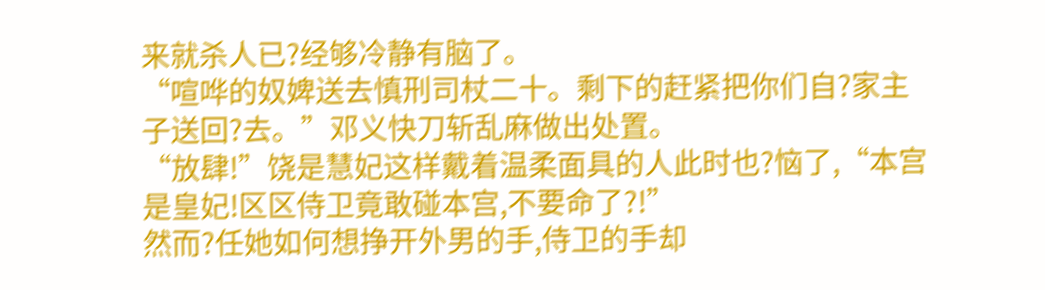来就杀人已?经够冷静有脑了。
“喧哗的奴婢送去慎刑司杖二十。剩下的赶紧把你们自?家主子送回?去。”邓义快刀斩乱麻做出处置。
“放肆!”饶是慧妃这样戴着温柔面具的人此时也?恼了,“本宫是皇妃!区区侍卫竟敢碰本宫,不要命了?!”
然而?任她如何想挣开外男的手,侍卫的手却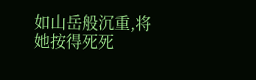如山岳般沉重,将她按得死死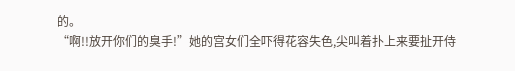的。
“啊!!放开你们的臭手!”她的宫女们全吓得花容失色,尖叫着扑上来要扯开侍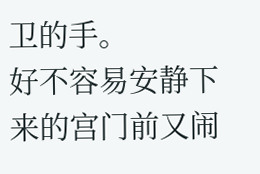卫的手。
好不容易安静下来的宫门前又闹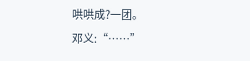哄哄成?一团。
邓义:“……”